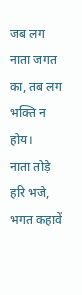जब लग नाता जगत का, तब लग भक्ति न होय।
नाता तोड़े हरि भजे, भगत कहावें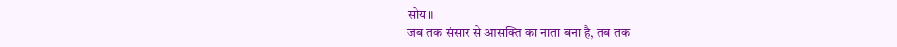सोय॥
जब तक संसार से आसक्ति का नाता बना है, तब तक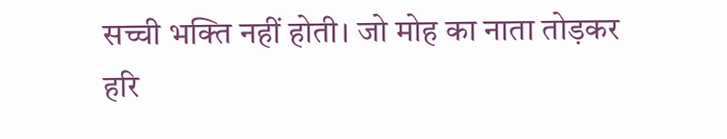सच्ची भक्ति नहीं होती। जो मोह का नाता तोड़कर हरि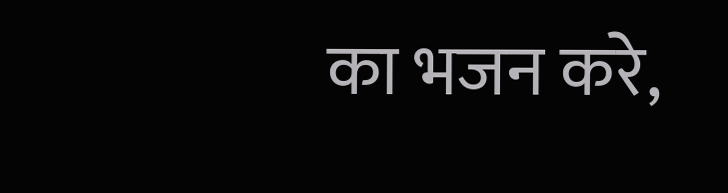का भजन करे,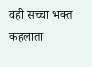वही सच्चा भक्त कहलाता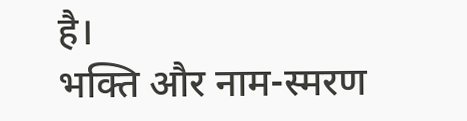है।
भक्ति और नाम-स्मरण